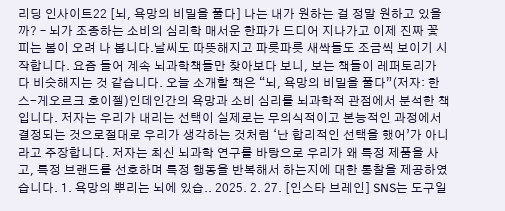리딩 인사이트22 [뇌, 욕망의 비밀을 풀다] 나는 내가 원하는 걸 정말 원하고 있을까? – 뇌가 조종하는 소비의 심리학 매서운 한파가 드디어 지나가고 이제 진짜 꽃피는 봄이 오려 나 봅니다.날씨도 따뜻해지고 파릇파릇 새싹들도 조금씩 보이기 시작합니다. 요즘 들어 계속 뇌과학책들만 찾아보다 보니, 보는 책들이 레퍼토리가 다 비슷해지는 것 같습니다. 오늘 소개할 책은 “뇌, 욕망의 비밀을 풀다”(저자: 한스-게오르크 호이젤)인데인간의 욕망과 소비 심리를 뇌과학적 관점에서 분석한 책입니다. 저자는 우리가 내리는 선택이 실제로는 무의식적이고 본능적인 과정에서 결정되는 것으로절대로 우리가 생각하는 것처럼 ‘난 합리적인 선택을 했어’가 아니라고 주장합니다. 저자는 최신 뇌과학 연구를 바탕으로 우리가 왜 특정 제품을 사고, 특정 브랜드를 선호하며 특정 행동을 반복해서 하는지에 대한 통찰을 제공하였습니다. 1. 욕망의 뿌리는 뇌에 있습.. 2025. 2. 27. [인스타 브레인] SNS는 도구일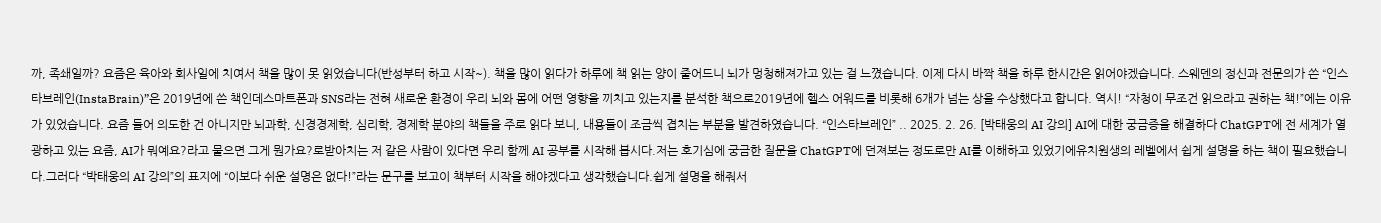까, 족쇄일까? 요즘은 육아와 회사일에 치여서 책을 많이 못 읽었습니다(반성부터 하고 시작~). 책을 많이 읽다가 하루에 책 읽는 양이 줄어드니 뇌가 멍청해져가고 있는 걸 느꼈습니다. 이제 다시 바짝 책을 하루 한시간은 읽어야겠습니다. 스웨덴의 정신과 전문의가 쓴 “인스타브레인(InstaBrain)”은 2019년에 쓴 책인데스마트폰과 SNS라는 전혀 새로운 환경이 우리 뇌와 몸에 어떤 영향을 끼치고 있는지를 분석한 책으로2019년에 헬스 어워드를 비롯해 6개가 넘는 상을 수상했다고 합니다. 역시! “자청이 무조건 읽으라고 권하는 책!”에는 이유가 있었습니다. 요즘 들어 의도한 건 아니지만 뇌과학, 신경경제학, 심리학, 경제학 분야의 책들을 주로 읽다 보니, 내용들이 조금씩 겹치는 부분을 발견하였습니다. “인스타브레인” .. 2025. 2. 26. [박태웅의 AI 강의] AI에 대한 궁금증을 해결하다 ChatGPT에 전 세계가 열광하고 있는 요즘, AI가 뭐예요?라고 물으면 그게 뭔가요?로받아치는 저 같은 사람이 있다면 우리 함께 AI 공부를 시작해 봅시다.저는 호기심에 궁금한 질문을 ChatGPT에 던져보는 정도로만 AI를 이해하고 있었기에유치원생의 레벨에서 쉽게 설명을 하는 책이 필요했습니다.그러다 “박태웅의 AI 강의”의 표지에 “이보다 쉬운 설명은 없다!”라는 문구를 보고이 책부터 시작을 해야겠다고 생각했습니다.쉽게 설명을 해줘서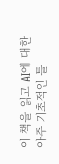이 책을 읽고 AI에 대한 아주 기초적인 틀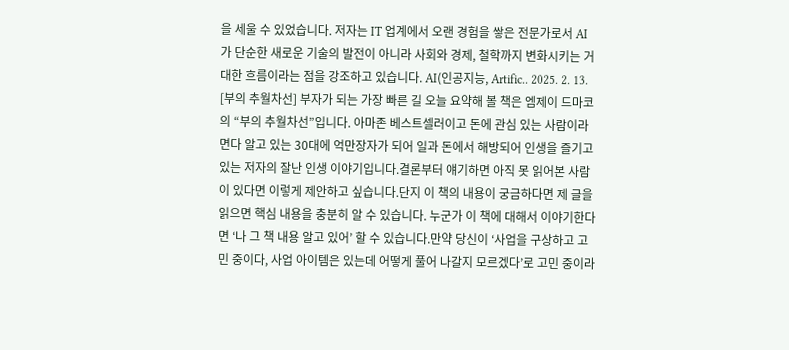을 세울 수 있었습니다. 저자는 IT 업계에서 오랜 경험을 쌓은 전문가로서 AI가 단순한 새로운 기술의 발전이 아니라 사회와 경제, 철학까지 변화시키는 거대한 흐름이라는 점을 강조하고 있습니다. AI(인공지능, Artific.. 2025. 2. 13. [부의 추월차선] 부자가 되는 가장 빠른 길 오늘 요약해 볼 책은 엠제이 드마코의 “부의 추월차선”입니다. 아마존 베스트셀러이고 돈에 관심 있는 사람이라면다 알고 있는 30대에 억만장자가 되어 일과 돈에서 해방되어 인생을 즐기고 있는 저자의 잘난 인생 이야기입니다.결론부터 얘기하면 아직 못 읽어본 사람이 있다면 이렇게 제안하고 싶습니다.단지 이 책의 내용이 궁금하다면 제 글을 읽으면 핵심 내용을 충분히 알 수 있습니다. 누군가 이 책에 대해서 이야기한다면 ‘나 그 책 내용 알고 있어’ 할 수 있습니다.만약 당신이 ‘사업을 구상하고 고민 중이다, 사업 아이템은 있는데 어떻게 풀어 나갈지 모르겠다’로 고민 중이라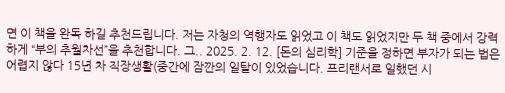면 이 책을 완독 하길 추천드립니다. 저는 자청의 역행자도 읽었고 이 책도 읽었지만 두 책 중에서 강력하게 “부의 추월차선”을 추천합니다. 그.. 2025. 2. 12. [돈의 심리학] 기준을 정하면 부자가 되는 법은 어렵지 않다 15년 차 직장생활(중간에 잠깐의 일탈이 있었습니다. 프리랜서로 일했던 시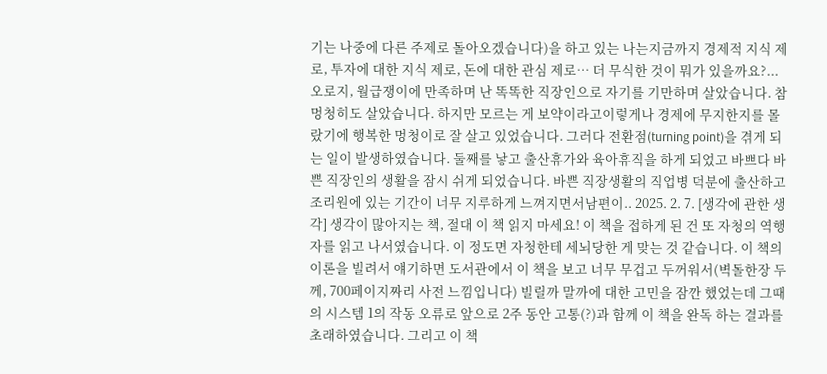기는 나중에 다른 주제로 돌아오겠습니다)을 하고 있는 나는지금까지 경제적 지식 제로, 투자에 대한 지식 제로, 돈에 대한 관심 제로… 더 무식한 것이 뭐가 있을까요?... 오로지, 월급쟁이에 만족하며 난 똑똑한 직장인으로 자기를 기만하며 살았습니다. 참 멍청히도 살았습니다. 하지만 모르는 게 보약이라고이렇게나 경제에 무지한지를 몰랐기에 행복한 멍청이로 잘 살고 있었습니다. 그러다 전환점(turning point)을 겪게 되는 일이 발생하였습니다. 둘째를 낳고 출산휴가와 육아휴직을 하게 되었고 바쁘다 바쁜 직장인의 생활을 잠시 쉬게 되었습니다. 바쁜 직장생활의 직업병 덕분에 출산하고 조리원에 있는 기간이 너무 지루하게 느껴지면서남편이.. 2025. 2. 7. [생각에 관한 생각] 생각이 많아지는 책, 절대 이 책 읽지 마세요! 이 책을 접하게 된 건 또 자청의 역행자를 읽고 나서였습니다. 이 정도면 자청한테 세뇌당한 게 맞는 것 같습니다. 이 책의 이론을 빌려서 얘기하면 도서관에서 이 책을 보고 너무 무겁고 두꺼워서(벽돌한장 두께, 700페이지짜리 사전 느낌입니다) 빌릴까 말까에 대한 고민을 잠깐 했었는데 그때의 시스템 1의 작동 오류로 앞으로 2주 동안 고통(?)과 함께 이 책을 완독 하는 결과를 초래하였습니다. 그리고 이 책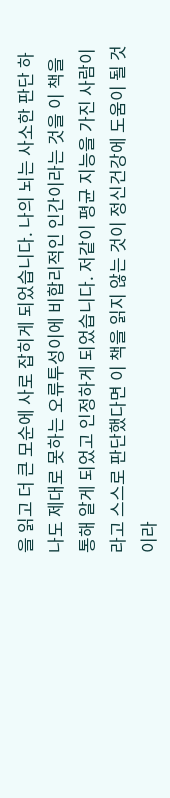을 읽고 더 큰 모순에 사로 잡히게 되었습니다. 나의 뇌는 사소한 판단 하나도 제대로 못하는 오류투성이에 비합리적인 인간이라는 것을 이 책을 통해 알게 되었고 인정하게 되었습니다. 저같이 평균 지능을 가진 사람이라고 스스로 판단했다면 이 책을 읽지 않는 것이 정신건강에 도움이 될 것이라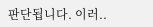판단됩니다. 이러..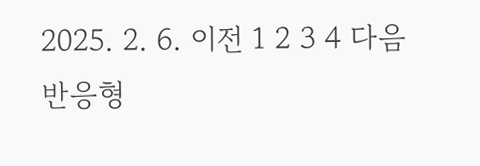2025. 2. 6. 이전 1 2 3 4 다음 반응형